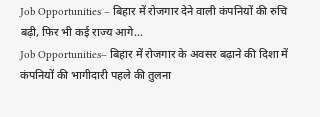Job Opportunities – बिहार में रोजगार देने वाली कंपनियों की रुचि बढ़ी, फिर भी कई राज्य आगे…
Job Opportunities– बिहार में रोजगार के अवसर बढ़ाने की दिशा में कंपनियों की भागीदारी पहले की तुलना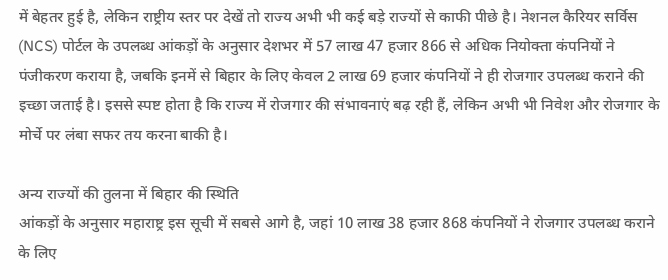में बेहतर हुई है, लेकिन राष्ट्रीय स्तर पर देखें तो राज्य अभी भी कई बड़े राज्यों से काफी पीछे है। नेशनल कैरियर सर्विस (NCS) पोर्टल के उपलब्ध आंकड़ों के अनुसार देशभर में 57 लाख 47 हजार 866 से अधिक नियोक्ता कंपनियों ने पंजीकरण कराया है, जबकि इनमें से बिहार के लिए केवल 2 लाख 69 हजार कंपनियों ने ही रोजगार उपलब्ध कराने की इच्छा जताई है। इससे स्पष्ट होता है कि राज्य में रोजगार की संभावनाएं बढ़ रही हैं, लेकिन अभी भी निवेश और रोजगार के मोर्चे पर लंबा सफर तय करना बाकी है।

अन्य राज्यों की तुलना में बिहार की स्थिति
आंकड़ों के अनुसार महाराष्ट्र इस सूची में सबसे आगे है, जहां 10 लाख 38 हजार 868 कंपनियों ने रोजगार उपलब्ध कराने के लिए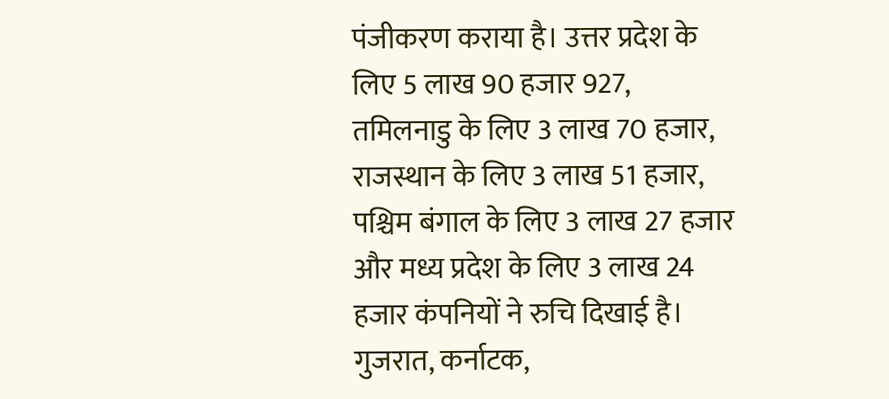पंजीकरण कराया है। उत्तर प्रदेश के लिए 5 लाख 90 हजार 927, तमिलनाडु के लिए 3 लाख 70 हजार, राजस्थान के लिए 3 लाख 51 हजार, पश्चिम बंगाल के लिए 3 लाख 27 हजार और मध्य प्रदेश के लिए 3 लाख 24 हजार कंपनियों ने रुचि दिखाई है। गुजरात, कर्नाटक,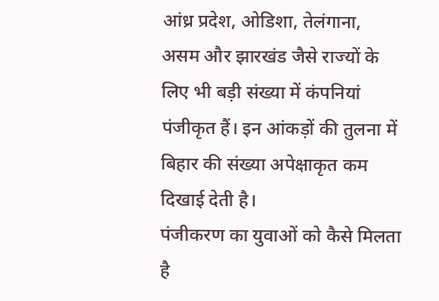आंध्र प्रदेश, ओडिशा, तेलंगाना, असम और झारखंड जैसे राज्यों के लिए भी बड़ी संख्या में कंपनियां पंजीकृत हैं। इन आंकड़ों की तुलना में बिहार की संख्या अपेक्षाकृत कम दिखाई देती है।
पंजीकरण का युवाओं को कैसे मिलता है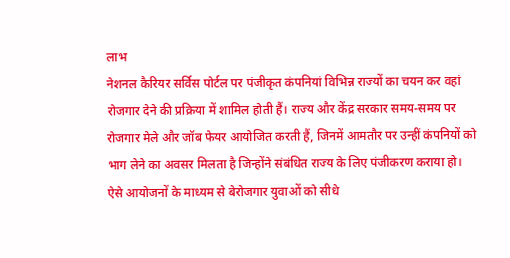लाभ
नेशनल कैरियर सर्विस पोर्टल पर पंजीकृत कंपनियां विभिन्न राज्यों का चयन कर वहां रोजगार देने की प्रक्रिया में शामिल होती हैं। राज्य और केंद्र सरकार समय-समय पर रोजगार मेले और जॉब फेयर आयोजित करती हैं, जिनमें आमतौर पर उन्हीं कंपनियों को भाग लेने का अवसर मिलता है जिन्होंने संबंधित राज्य के लिए पंजीकरण कराया हो। ऐसे आयोजनों के माध्यम से बेरोजगार युवाओं को सीधे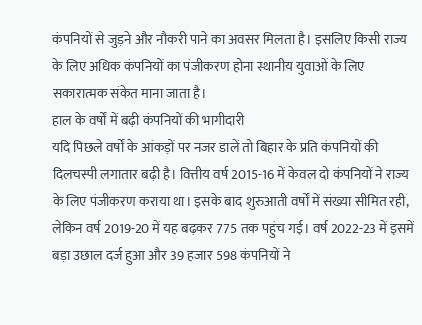कंपनियों से जुड़ने और नौकरी पाने का अवसर मिलता है। इसलिए किसी राज्य के लिए अधिक कंपनियों का पंजीकरण होना स्थानीय युवाओं के लिए सकारात्मक संकेत माना जाता है।
हाल के वर्षों में बढ़ी कंपनियों की भागीदारी
यदि पिछले वर्षों के आंकड़ों पर नजर डालें तो बिहार के प्रति कंपनियों की दिलचस्पी लगातार बढ़ी है। वित्तीय वर्ष 2015-16 में केवल दो कंपनियों ने राज्य के लिए पंजीकरण कराया था। इसके बाद शुरुआती वर्षों में संख्या सीमित रही, लेकिन वर्ष 2019-20 में यह बढ़कर 775 तक पहुंच गई। वर्ष 2022-23 में इसमें बड़ा उछाल दर्ज हुआ और 39 हजार 598 कंपनियों ने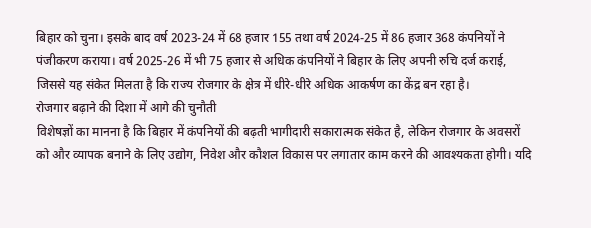बिहार को चुना। इसके बाद वर्ष 2023-24 में 68 हजार 155 तथा वर्ष 2024-25 में 86 हजार 368 कंपनियों ने पंजीकरण कराया। वर्ष 2025-26 में भी 75 हजार से अधिक कंपनियों ने बिहार के लिए अपनी रुचि दर्ज कराई, जिससे यह संकेत मिलता है कि राज्य रोजगार के क्षेत्र में धीरे-धीरे अधिक आकर्षण का केंद्र बन रहा है।
रोजगार बढ़ाने की दिशा में आगे की चुनौती
विशेषज्ञों का मानना है कि बिहार में कंपनियों की बढ़ती भागीदारी सकारात्मक संकेत है, लेकिन रोजगार के अवसरों को और व्यापक बनाने के लिए उद्योग, निवेश और कौशल विकास पर लगातार काम करने की आवश्यकता होगी। यदि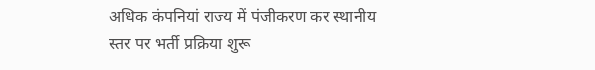अधिक कंपनियां राज्य में पंजीकरण कर स्थानीय स्तर पर भर्ती प्रक्रिया शुरू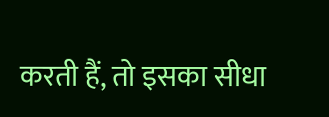करती हैं, तो इसका सीधा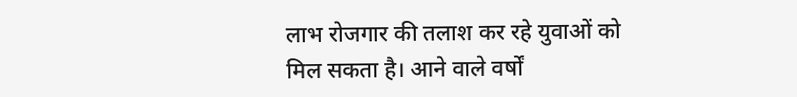लाभ रोजगार की तलाश कर रहे युवाओं को मिल सकता है। आने वाले वर्षों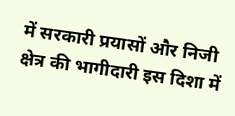में सरकारी प्रयासों और निजी क्षेत्र की भागीदारी इस दिशा में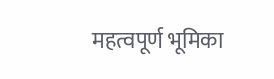महत्वपूर्ण भूमिका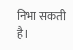निभा सकती है।